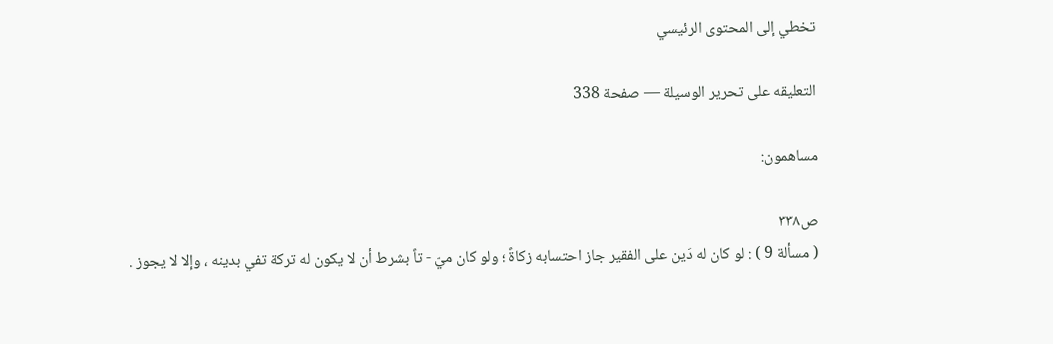تخطي إلى المحتوى الرئيسي

التعليقه على تحرير الوسيلة — صفحة 338

مساهمون:

ص٣٣٨
( مسألة 9 ) : لو كان له دَين على الفقير جاز احتسابه زكاةً ؛ ولو كان ميّ - تاً بشرط أن لا يكون له تركة تفي بدينه ، وإلا لا يجوز .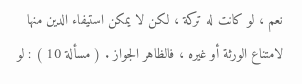نعم ، لو كانت له تركة ، لكن لا يمكن استيفاء الدين منها لامتناع الورثة أو غيره ، فالظاهر الجواز . ( مسألة 10 ) : لو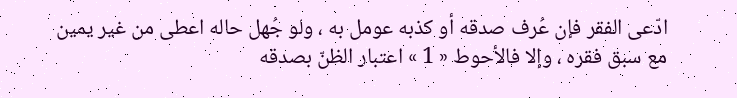ادّعى الفقر فإن عُرف صدقه أو كذبه عومل به ، ولو جُهل حاله اعطى من غير يمين مع سبق فقره ، وإلا فالأحوط « 1 » اعتبار الظنّ بصدقه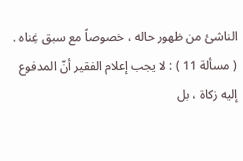الناشئ من ظهور حاله ، خصوصاً مع سبق غِناه . ( مسألة 11 ) : لا يجب إعلام الفقير أنّ المدفوع إليه زكاة ، بل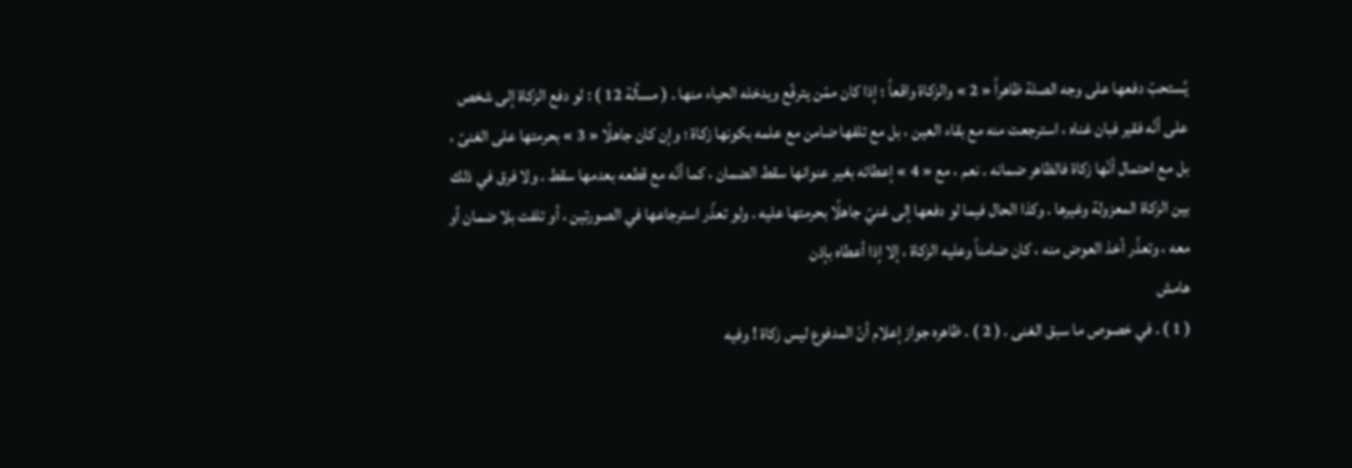يُستحبّ دفعها على وجه الصلة ظاهراً « 2 » والزكاة واقعاً ؛ إذا كان ممّن يترفّع ويدخله الحياء منها . ( مسألة 12 ) : لو دفع الزكاة إلى شخص على أنّه فقير فبان غناه ، استرجعت منه مع بقاء العين ، بل مع تلفها ضامن مع علمه بكونها زكاة ؛ وإن كان جاهلًا « 3 » بحرمتها على الغنىّ ، بل مع احتمال أنّها زكاة فالظاهر ضمانه . نعم ، مع « 4 » إعطائه بغير عنوانها سقط الضمان ، كما أنّه مع قطعه بعدمها سقط . ولا فرق في ذلك بين الزكاة المعزولة وغيرها . وكذا الحال فيما لو دفعها إلى غنيّ جاهلًا بحرمتها عليه . ولو تعذّر استرجاعها في الصورتين ، أو تلفت بلا ضمان أو معه ، وتعذّر أخذ العوض منه ، كان ضامناً وعليه الزكاة ، إلا إذا أعطاه بإذن
هامش
( 1 ) . في خصوص ما سبق الغنى . ( 2 ) . ظاهره جواز إعلام أنّ المدفوع ليس زكاة ! وفيه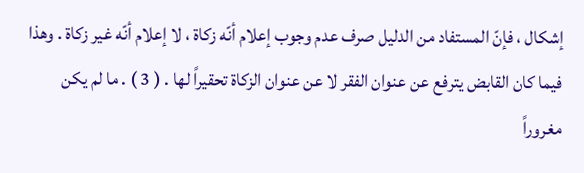إشكال ، فإنّ المستفاد من الدليل صرف عدم وجوب إعلام أنّه زكاة ، لا إعلام أنّه غير زكاة . وهذا فيما كان القابض يترفع عن عنوان الفقر لا عن عنوان الزكاة تحقيراً لها . ( 3 ) . ما لم يكن مغروراً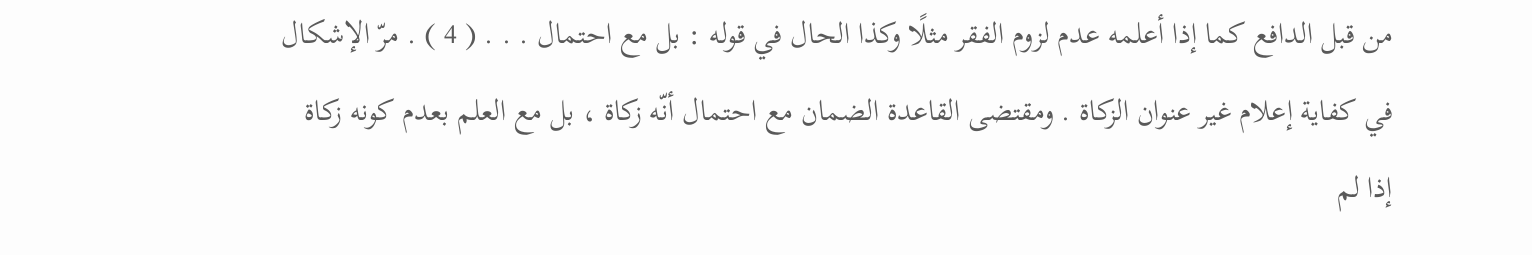من قبل الدافع كما إذا أعلمه عدم لزوم الفقر مثلًا وكذا الحال في قوله : بل مع احتمال . . . ( 4 ) . مرّ الإشكال في كفاية إعلام غير عنوان الزكاة . ومقتضى القاعدة الضمان مع احتمال أنّه زكاة ، بل مع العلم بعدم كونه زكاة إذا لم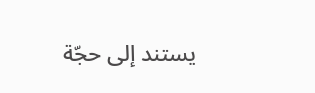يستند إلى حجّة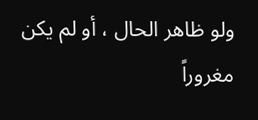ولو ظاهر الحال ، أو لم يكن مغروراً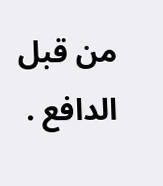من قبل الدافع .